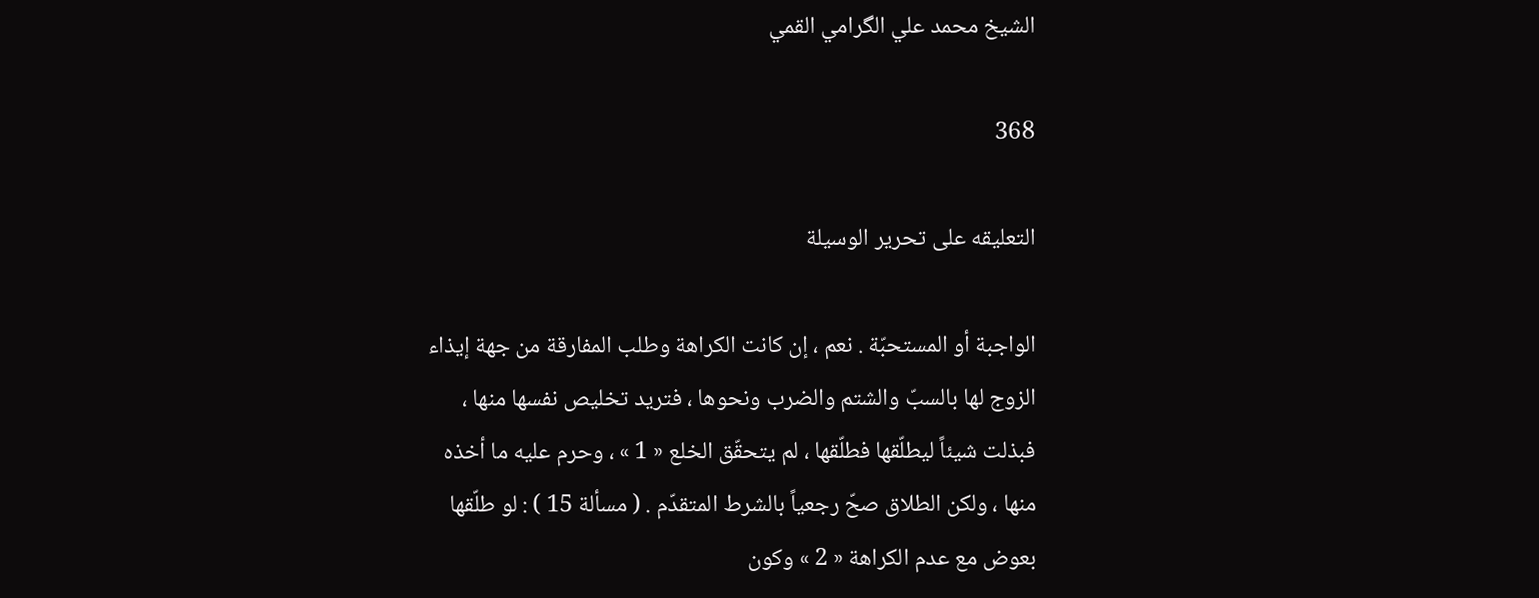الشيخ محمد علي الگرامي القمي

368

التعليقه على تحرير الوسيلة

الواجبة أو المستحبّة . نعم ، إن كانت الكراهة وطلب المفارقة من جهة إيذاء الزوج لها بالسبّ والشتم والضرب ونحوها ، فتريد تخليص نفسها منها ، فبذلت شيئاً ليطلّقها فطلّقها ، لم يتحقّق الخلع « 1 » ، وحرم عليه ما أخذه منها ، ولكن الطلاق صحّ رجعياً بالشرط المتقدّم . ( مسألة 15 ) : لو طلّقها بعوض مع عدم الكراهة « 2 » وكون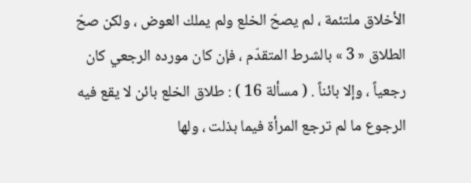الأخلاق ملتئمة ، لم يصحّ الخلع ولم يملك العوض ، ولكن صحّ الطلاق « 3 » بالشرط المتقدّم ، فإن كان مورده الرجعي كان رجعياً ، وإلا بائناً . ( مسألة 16 ) : طلاق الخلع بائن لا يقع فيه الرجوع ما لم ترجع المرأة فيما بذلت ، ولها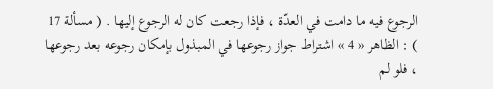الرجوع فيه ما دامت في العدّة ، فإذا رجعت كان له الرجوع إليها . ( مسألة 17 ) : الظاهر « 4 » اشتراط جواز رجوعها في المبذول بإمكان رجوعه بعد رجوعها ، فلو لم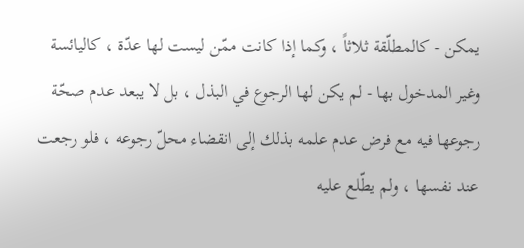يمكن - كالمطلّقة ثلاثاً ، وكما إذا كانت ممّن ليست لها عدّة ، كاليائسة وغير المدخول بها - لم يكن لها الرجوع في البذل ، بل لا يبعد عدم صحّة رجوعها فيه مع فرض عدم علمه بذلك إلى انقضاء محلّ رجوعه ، فلو رجعت عند نفسها ، ولم يطّلع عليه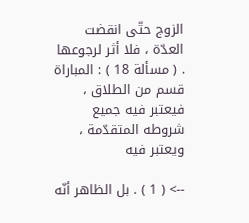الزوج حتّى انقضت العدّة ، فلا أثر لرجوعها . ( مسألة 18 ) : المباراة قسم من الطلاق ، فيعتبر فيه جميع شروطه المتقدّمة ، ويعتبر فيه

--> ( 1 ) . بل الظاهر أنّه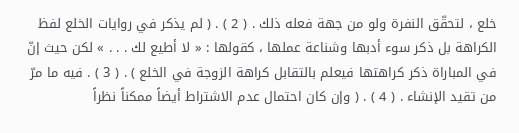خلع ، لتحقّق النفرة ولو من جهة فعله ذلك . ( 2 ) . ( لم يذكر في روايات الخلع لفظ الكراهة بل ذكر سوء أدبها وشناعة عملها ، كقولها : « لا أطيع لك . . . » لكن حيث إنّ في المباراة ذكر كراهتها فيعلم بالتقابل كراهة الزوجة في الخلع ) . ( 3 ) . فيه ما مرّ من تقيد الإنشاء . ( 4 ) . ( وإن كان احتمال عدم الاشتراط أيضاً ممكناً نظراً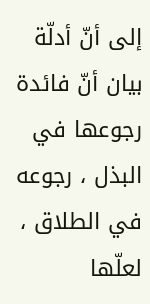إلى أنّ أدلّة بيان أنّ فائدة رجوعها في البذل ، رجوعه في الطلاق ، لعلّها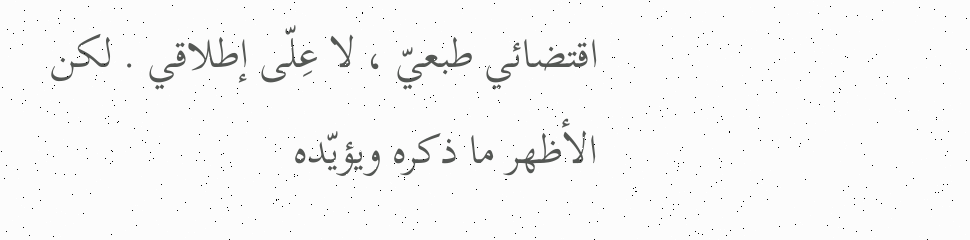اقتضائي طبعيّ ، لا عِلّى إطلاقي . لكن الأظهر ما ذكره ويؤيّده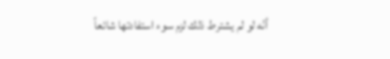أنّه لو لم يشترط ذلك لزم سوء استفادتها شائعاً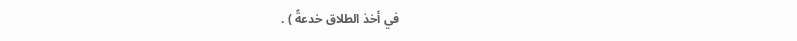في أخذ الطلاق خدعةً ) .